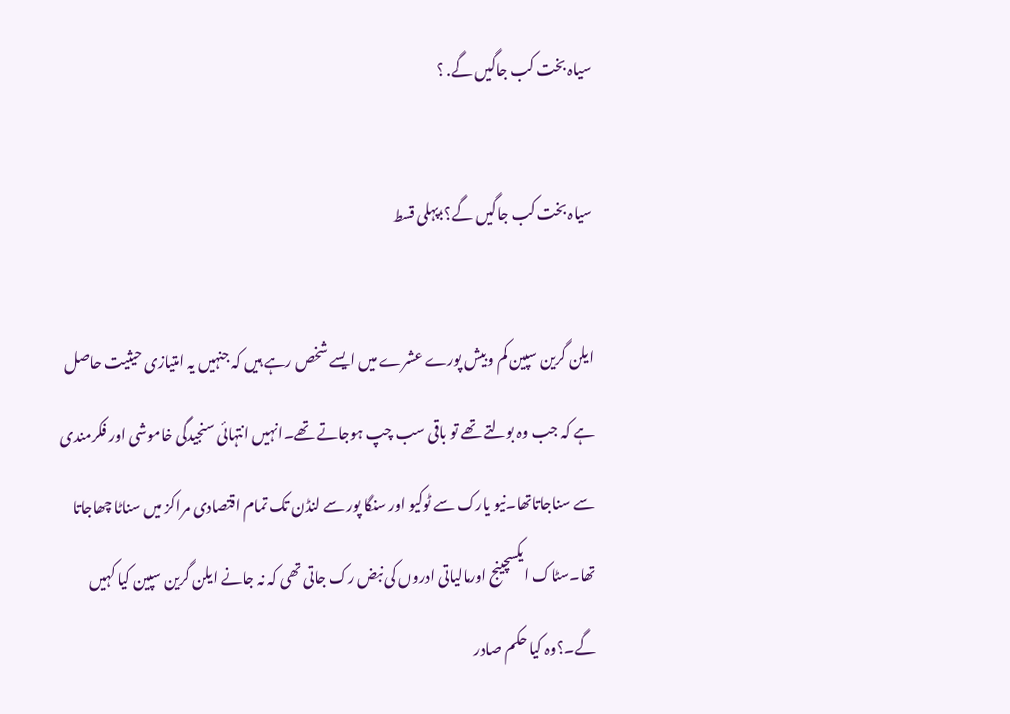سیاہ بخت کب جاگیں گے. ؟

سیاہ بخت کب جاگیں گے؟؛پہلی قسط

ایلن گرین سپین کم وبیش پورے عشرے میں ایسے شخص رہے ہیں کہ جنہیں یہ امتیازی حیثیت حاصل ہے کہ جب وہ بولتے تھے تو باقی سب چپ ہوجاتے تھے۔انہیں انتہائی سنجیدگی خاموشی اور فکرمندی سے سناجاتاتھا۔نیو یارک سے ٹوکیو اور سنگا پور سے لنڈن تک تمام اقتصادی مراکز میں سناٹا چھاجاتا تھا۔سٹاک ایکسچینج اورمالیاتی ادروں کی نبض رک جاتی تھی کہ نہ جانے ایلن گرین سپین کیا کہیں
گے۔؟وہ کیا حکم صادر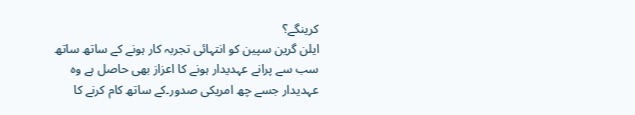کرینگے؟
ایلن گرین سپین کو انتہائی تجربہ کار ہونے کے ساتھ ساتھ سب سے پرانے عہدیدار ہونے کا اعزاز بھی حاصل ہے وہ عہدیدار جسے چھ امریکی صدور۔کے ساتھ کام کرنے کا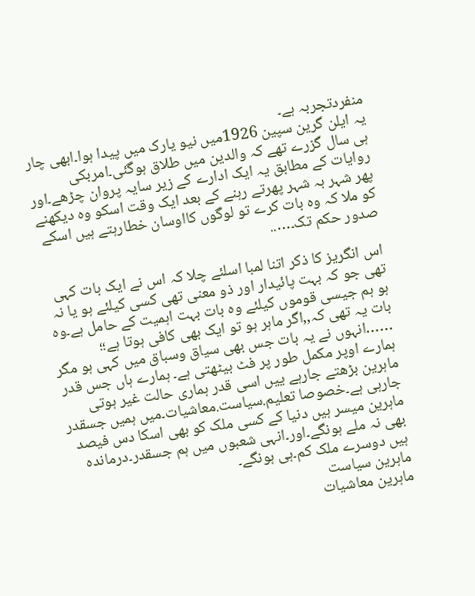منفردتجربہ ہے۔
یہ ایلن گرین سپین 1926میں نیو یارک میں پیدا ہوا۔ابھی چار ہی سال گزرے تھے کہ والدین میں طلاق ہوگئی۔امربکی روایات کے مطابق یہ ایک ادارے کے زیر سایہ پروان چڑھے۔اور پھر شہر بہ شہر پھرتے رہنے کے بعد ایک وقت اسکو وہ دیکھنے کو ملا کہ وہ بات کرے تو لوگوں کااوسان خطارہتے ہیں اسکے صدور حکم تک۔…..

اس انگریز کا ذکر اتنا لمبا اسلئے چلا کہ اس نے ایک بات کہی تھی جو کہ بہت پائیدار اور ذو معنی تھی کسی کیلئے ہو یا نہ ہو ہم جیسی قوموں کیلئے وہ بات بہت اہمیت کے حامل ہے۔وہ بات یہ تھی کہ,,اگر ماہر ہو تو ایک بھی کافی ہوتا ہے؛؛ ……انہوں نے یہ بات جس بھی سیاق وسباق میں کہی ہو مگر ہمارے اوپر مکمل طور پر فٹ بیٹھتی ہے۔ ہمارے ہاں جس قدر ماہرین بڑھتے جارہے ییں اسی قدر ہماری حالت غیر ہوتی جارہی ہے۔خصوصا تعلیم.سیاست.معاشیات۔میں ہمیں جسقدر ماہرین میسر ہیں دنیا کے کسی ملک کو بھی اسکا دس فیصد بھی نہ ملے ہونگے۔اور۔انہی شعبوں میں ہم جسقدر۔درماندہ ہیں دوسرے ملک کم۔ہی ہونگے۔
ماہرین سیاست
ماہرین معاشیات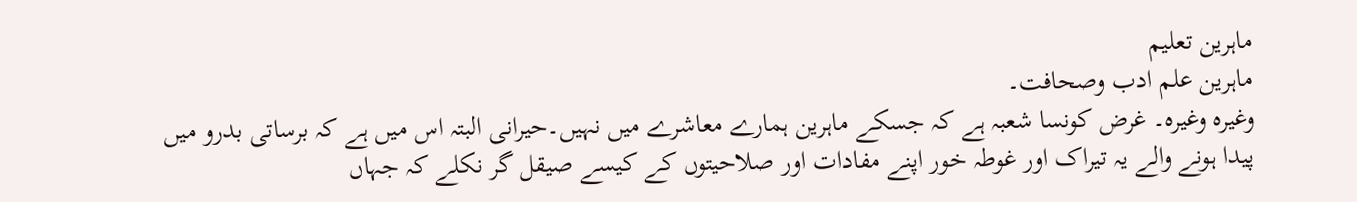ماہرین تعلیم
ماہرین علم ادب وصحافت۔
وغیرہ وغیرہ۔ غرض کونسا شعبہ ہے کہ جسکے ماہرین ہمارے معاشرے میں نہیں۔حیرانی البتہ اس میں ہے کہ برساتی بدرو میں پیدا ہونے والے یہ تیراک اور غوطہ خور اپنے مفادات اور صلاحیتوں کے کیسے صیقل گر نکلے کہ جہاں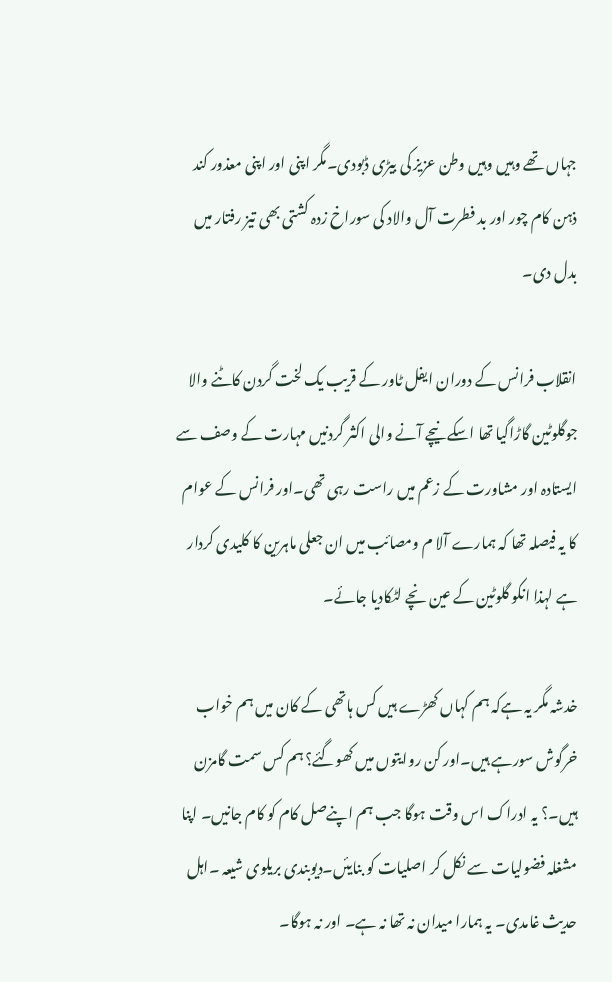جہاں تھے وہیں وہیں وطن عزیز کی بیڑی ڈبودی۔مگر اپنی اور اپنی معذور کند ذہن کام چور اور بد فطرت آل والاد کی سوراخ زدہ کشتی بھی تیز رفتار میں بدل دی۔

انقلاب فرانس کے دوران ایفل ٹاور کے قریب یک لخت گردن کاٹنے والا جوگلوٹین گاڑاگیا تھا اسکے نیچے آنے والی اکثر گردنیں مہارت کے وصف سے ایستادہ اور مشاورت کے زعم میں راست رہی تھی۔اور فرانس کے عوام کا یہ فیصلہ تھا کہ ہمارے آلا م ومصائب میں ان جعلی ماہرین کا کلیدی کردار ہے لہذا انکو گلوٹین کے عین نچے لٹکادیا جائے۔

خدشہ مگر یہ ہےکہ ہم کہاں کھڑے ہیں کس ہاتھی کے کان میں ہم خواب خرگوش سورہے ہیں۔اور کن روایتوں میں کھوگئے؟ ہم کس سمت گامزن ہیں۔؟ یہ ادراک اس وقت ہوگا جب ہم اپنےصل کام کو کام جانیں۔ اپنا مشغلہ فضولیات سے نکل کر اصلیات کو بنایئں۔دیوبندی بریلوی شیعہ ۔اہل حدیث غامدی۔ یہ ہمارا میدان نہ تھا نہ ہے۔ اور نہ ہوگا۔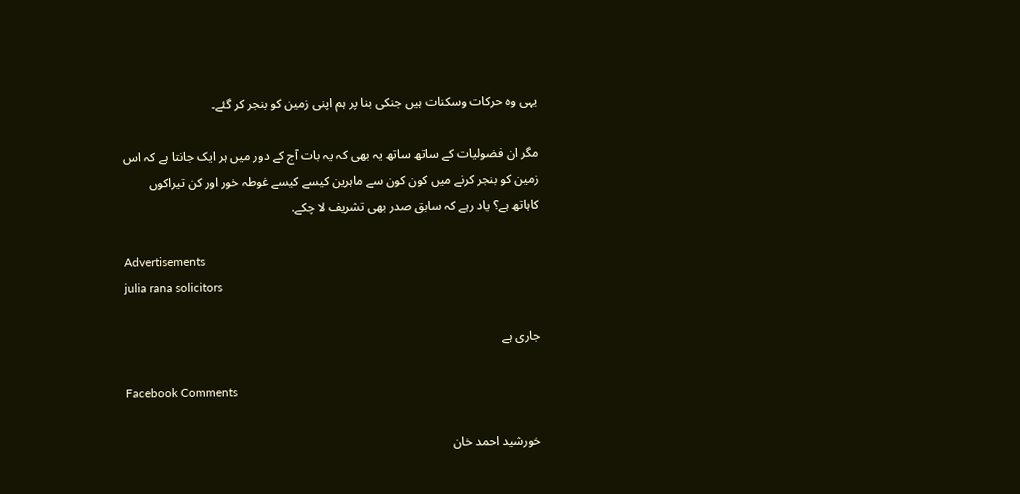یہی وہ حرکات وسکنات ہیں جنکی بنا پر ہم اپنی زمین کو بنجر کر گئے۔

مگر ان فضولیات کے ساتھ ساتھ یہ بھی کہ یہ بات آج کے دور میں ہر ایک جانتا ہے کہ اس زمین کو بنجر کرنے میں کون کون سے ماہرین کیسے کیسے غوطہ خور اور کن تیراکوں کاہاتھ ہے؟ یاد رہے کہ سابق صدر بھی تشریف لا چکے.

Advertisements
julia rana solicitors

جاری ہے

Facebook Comments

خورشید احمد خان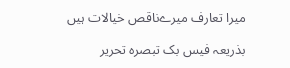میرا تعارف میرےناقص خیالات ہیں

بذریعہ فیس بک تبصرہ تحریر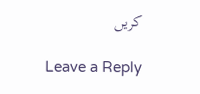کریں

Leave a Reply